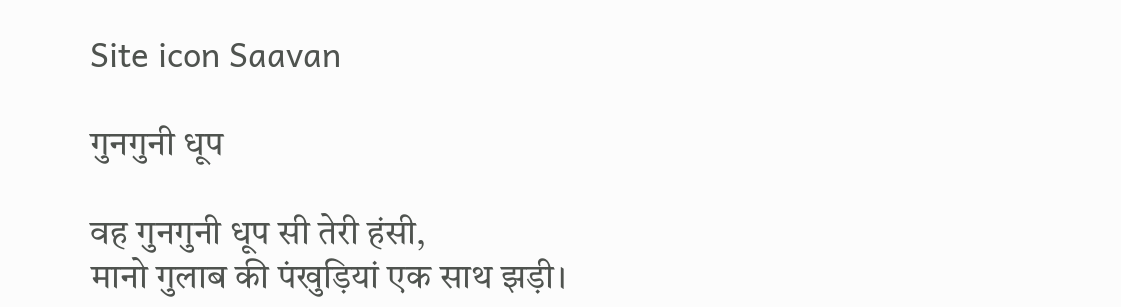Site icon Saavan

गुनगुनी धूप

वह गुनगुनी धूप सी तेरी हंसी,
मानो गुलाब की पंखुड़ियां एक साथ झड़ी।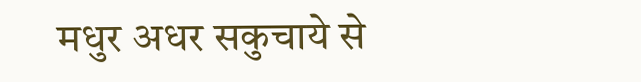मधुर अधर सकुचाये से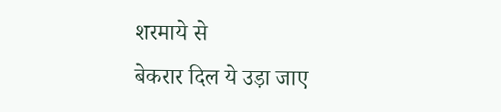शरमाये से
बेकरार दिल ये उड़ा जाए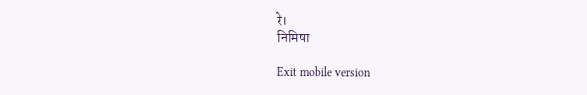रे।
निमिषा

Exit mobile version